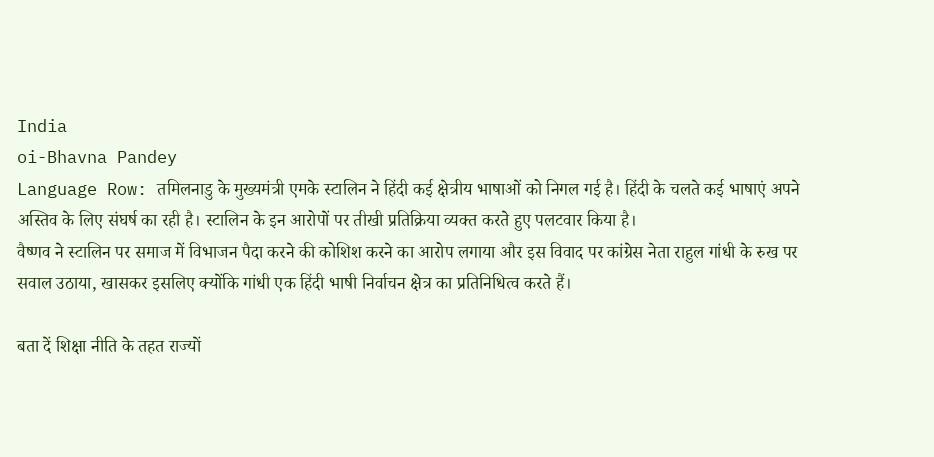India
oi-Bhavna Pandey
Language Row: तमिलनाडु के मुख्यमंत्री एमके स्टालिन ने हिंदी कई क्षेत्रीय भाषाओं को निगल गई है। हिंदी के चलते कई भाषाएं अपने अस्तिव के लिए संघर्ष का रही है। स्टालिन के इन आरोपों पर तीखी प्रतिक्रिया व्यक्त करते हुए पलटवार किया है।
वैष्णव ने स्टालिन पर समाज में विभाजन पैदा करने की कोशिश करने का आरोप लगाया और इस विवाद पर कांग्रेस नेता राहुल गांधी के रुख पर सवाल उठाया, खासकर इसलिए क्योंकि गांधी एक हिंदी भाषी निर्वाचन क्षेत्र का प्रतिनिधित्व करते हैं।

बता दें शिक्षा नीति के तहत राज्यों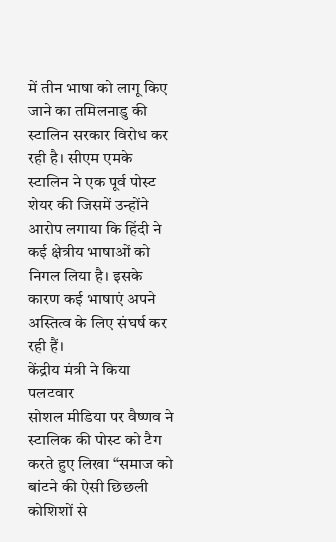में तीन भाषा को लागू किए जाने का तमिलनाडु की स्टालिन सरकार विरोध कर रही है। सीएम एमके स्टालिन ने एक पूर्व पोस्ट शेयर की जिसमें उन्होंने आरोप लगाया कि हिंदी ने कई क्षेत्रीय भाषाओं को निगल लिया है। इसके कारण कई भाषाएं अपने अस्तित्व के लिए संघर्ष कर रही हैं।
केंद्रीय मंत्री ने किया पलटवार
सोशल मीडिया पर वैष्णव ने स्टालिक की पोस्ट को टैग करते हुए लिखा “समाज को बांटने की ऐसी छिछली कोशिशों से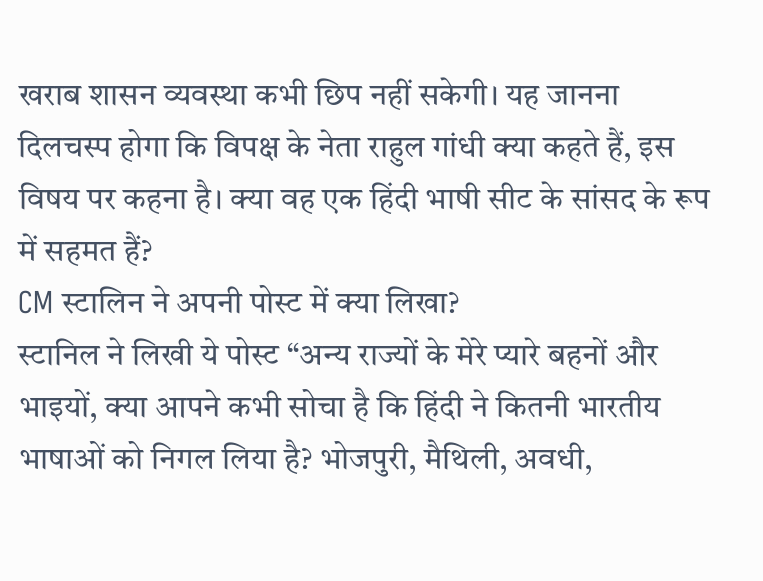खराब शासन व्यवस्था कभी छिप नहीं सकेगी। यह जानना दिलचस्प होगा कि विपक्ष के नेता राहुल गांधी क्या कहते हैं, इस विषय पर कहना है। क्या वह एक हिंदी भाषी सीट के सांसद के रूप में सहमत हैं?
CM स्टालिन ने अपनी पोस्ट में क्या लिखा?
स्टानिल ने लिखी ये पोस्ट “अन्य राज्यों के मेरे प्यारे बहनों और भाइयों, क्या आपने कभी सोचा है कि हिंदी ने कितनी भारतीय भाषाओं को निगल लिया है? भोजपुरी, मैथिली, अवधी,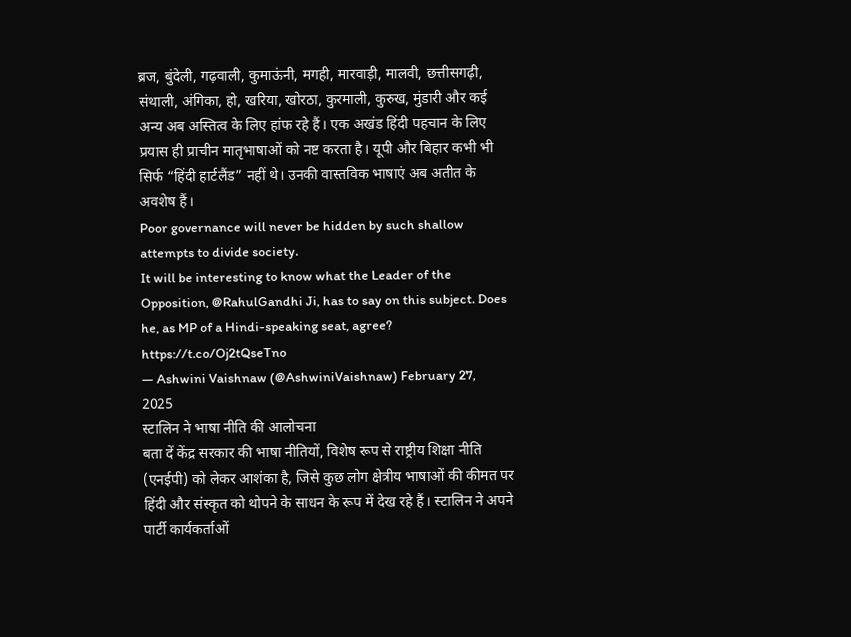ब्रज, बुंदेली, गढ़वाली, कुमाऊंनी, मगही, मारवाड़ी, मालवी, छत्तीसगढ़ी, संथाली, अंगिका, हो, खरिया, खोरठा, कुरमाली, कुरुख, मुंडारी और कई अन्य अब अस्तित्व के लिए हांफ रहे हैं। एक अखंड हिंदी पहचान के लिए प्रयास ही प्राचीन मातृभाषाओं को नष्ट करता है। यूपी और बिहार कभी भी सिर्फ “हिंदी हार्टलैंड” नहीं थे। उनकी वास्तविक भाषाएं अब अतीत के अवशेष हैं।
Poor governance will never be hidden by such shallow attempts to divide society.
It will be interesting to know what the Leader of the Opposition, @RahulGandhi Ji, has to say on this subject. Does he, as MP of a Hindi-speaking seat, agree? https://t.co/Oj2tQseTno
— Ashwini Vaishnaw (@AshwiniVaishnaw) February 27, 2025
स्टालिन ने भाषा नीति की आलोचना
बता दें केंद्र सरकार की भाषा नीतियों, विशेष रूप से राष्ट्रीय शिक्षा नीति (एनईपी) को लेकर आशंका है, जिसे कुछ लोग क्षेत्रीय भाषाओं की कीमत पर हिंदी और संस्कृत को थोपने के साधन के रूप में देख रहे हैं। स्टालिन ने अपने पार्टी कार्यकर्ताओं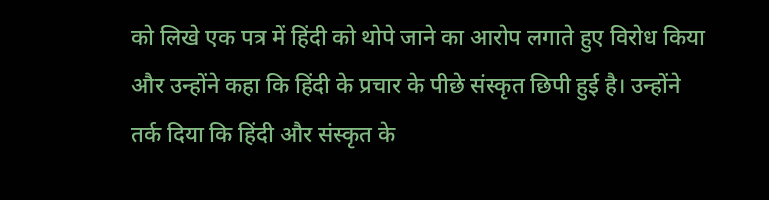को लिखे एक पत्र में हिंदी को थोपे जाने का आरोप लगाते हुए विरोध किया और उन्होंने कहा कि हिंदी के प्रचार के पीछे संस्कृत छिपी हुई है। उन्होंने तर्क दिया कि हिंदी और संस्कृत के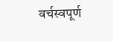वर्चस्वपूर्ण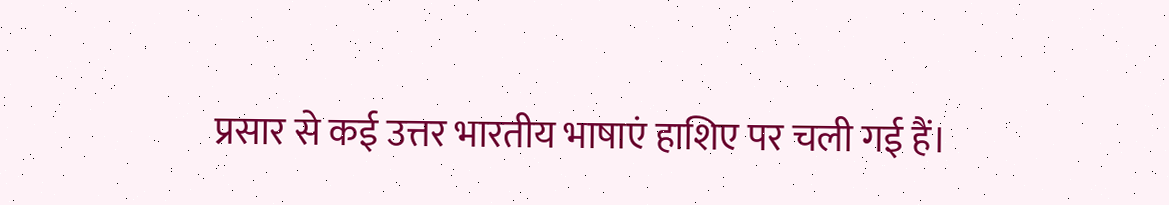प्रसार से कई उत्तर भारतीय भाषाएं हाशिए पर चली गई हैं।